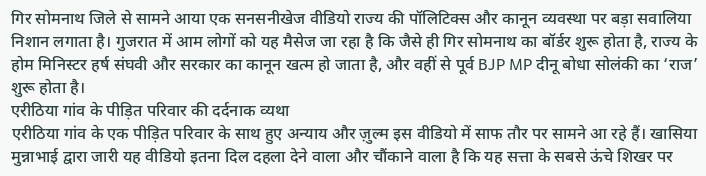गिर सोमनाथ जिले से सामने आया एक सनसनीखेज वीडियो राज्य की पॉलिटिक्स और कानून व्यवस्था पर बड़ा सवालिया निशान लगाता है। गुजरात में आम लोगों को यह मैसेज जा रहा है कि जैसे ही गिर सोमनाथ का बॉर्डर शुरू होता है, राज्य के होम मिनिस्टर हर्ष संघवी और सरकार का कानून खत्म हो जाता है, और वहीं से पूर्व BJP MP दीनू बोधा सोलंकी का ‘राज’ शुरू होता है।
एरीठिया गांव के पीड़ित परिवार की दर्दनाक व्यथा
एरीठिया गांव के एक पीड़ित परिवार के साथ हुए अन्याय और ज़ुल्म इस वीडियो में साफ तौर पर सामने आ रहे हैं। खासिया मुन्नाभाई द्वारा जारी यह वीडियो इतना दिल दहला देने वाला और चौंकाने वाला है कि यह सत्ता के सबसे ऊंचे शिखर पर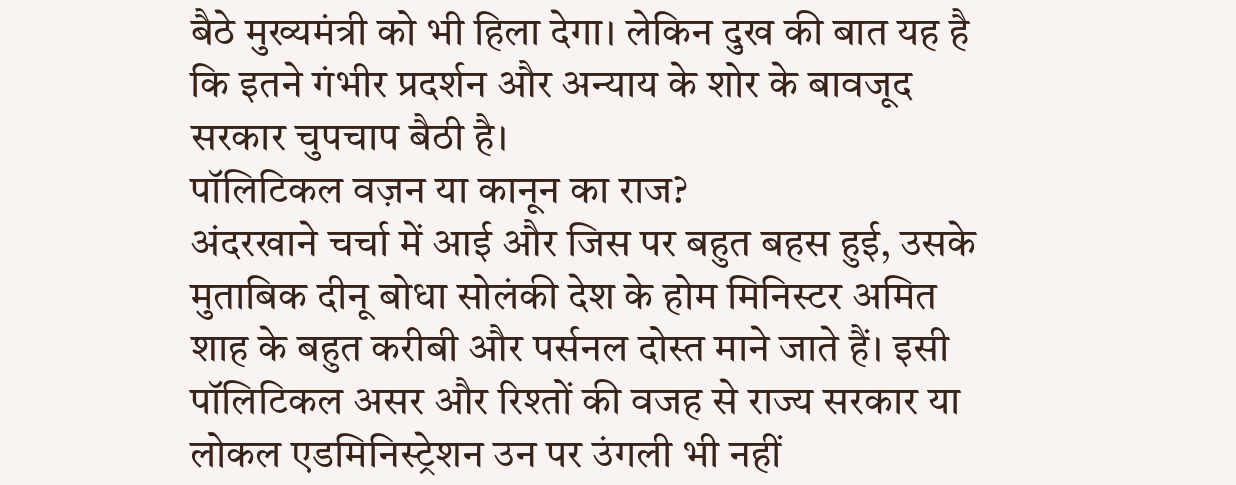बैठे मुख्यमंत्री को भी हिला देगा। लेकिन दुख की बात यह है कि इतने गंभीर प्रदर्शन और अन्याय के शोर के बावजूद सरकार चुपचाप बैठी है।
पॉलिटिकल वज़न या कानून का राज?
अंदरखाने चर्चा में आई और जिस पर बहुत बहस हुई, उसके मुताबिक दीनू बोधा सोलंकी देश के होम मिनिस्टर अमित शाह के बहुत करीबी और पर्सनल दोस्त माने जाते हैं। इसी पॉलिटिकल असर और रिश्तों की वजह से राज्य सरकार या लोकल एडमिनिस्ट्रेशन उन पर उंगली भी नहीं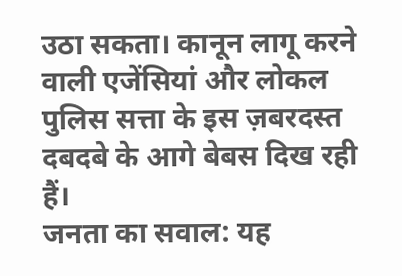उठा सकता। कानून लागू करने वाली एजेंसियां और लोकल पुलिस सत्ता के इस ज़बरदस्त दबदबे के आगे बेबस दिख रही हैं।
जनता का सवाल: यह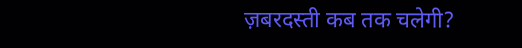ज़बरदस्ती कब तक चलेगी?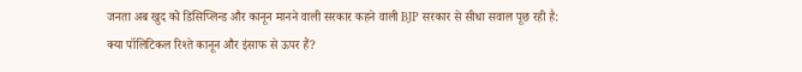जनता अब खुद को डिसिप्लिन्ड और कानून मानने वाली सरकार कहने वाली BJP सरकार से सीधा सवाल पूछ रही है:
क्या पॉलिटिकल रिश्ते कानून और इंसाफ से ऊपर हैं?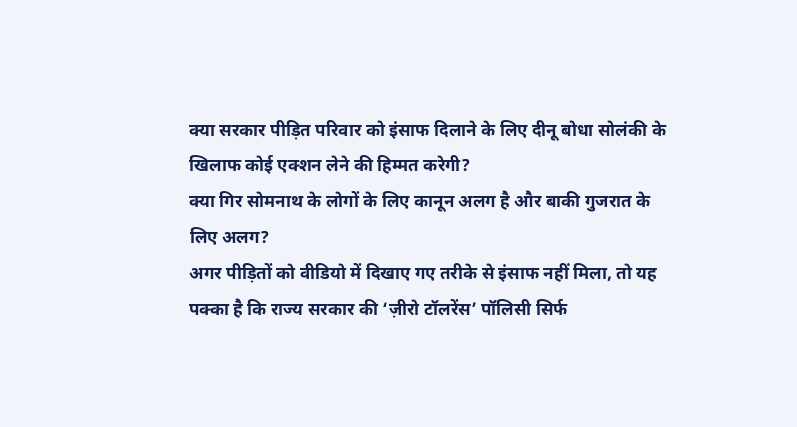क्या सरकार पीड़ित परिवार को इंसाफ दिलाने के लिए दीनू बोधा सोलंकी के खिलाफ कोई एक्शन लेने की हिम्मत करेगी?
क्या गिर सोमनाथ के लोगों के लिए कानून अलग है और बाकी गुजरात के लिए अलग?
अगर पीड़ितों को वीडियो में दिखाए गए तरीके से इंसाफ नहीं मिला, तो यह पक्का है कि राज्य सरकार की ‘ज़ीरो टॉलरेंस’ पॉलिसी सिर्फ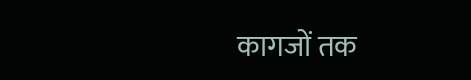कागजों तक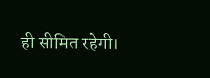ही सीमित रहेगी।